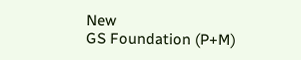New
GS Foundation (P+M)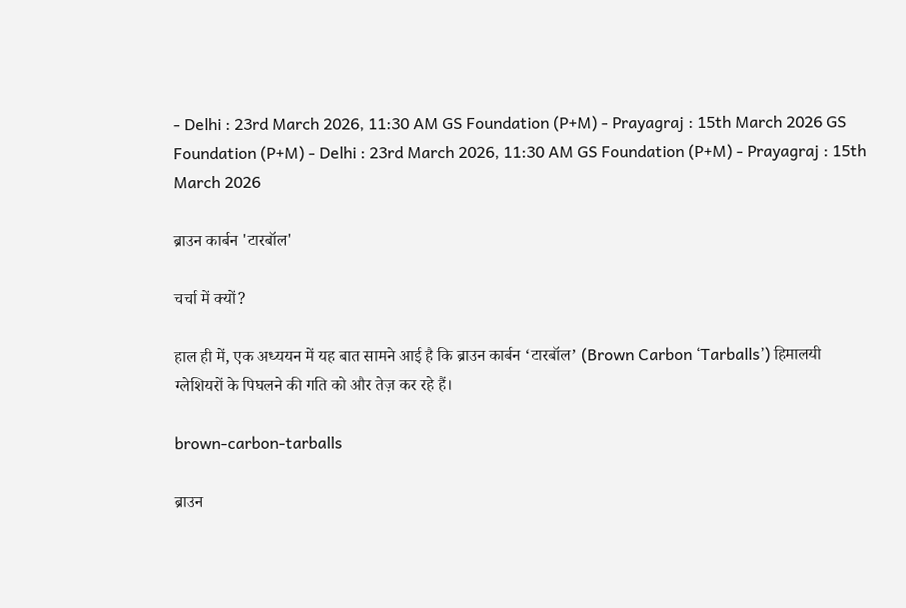- Delhi : 23rd March 2026, 11:30 AM GS Foundation (P+M) - Prayagraj : 15th March 2026 GS Foundation (P+M) - Delhi : 23rd March 2026, 11:30 AM GS Foundation (P+M) - Prayagraj : 15th March 2026

ब्राउन कार्बन 'टारबॉल'

चर्चा में क्यों?

हाल ही में, एक अध्ययन में यह बात सामने आई है कि ब्राउन कार्बन ‘टारबॉल’ (Brown Carbon ‘Tarballs’) हिमालयी ग्लेशियरों के पिघलने की गति को और तेज़ कर रहे हैं।

brown-carbon-tarballs

ब्राउन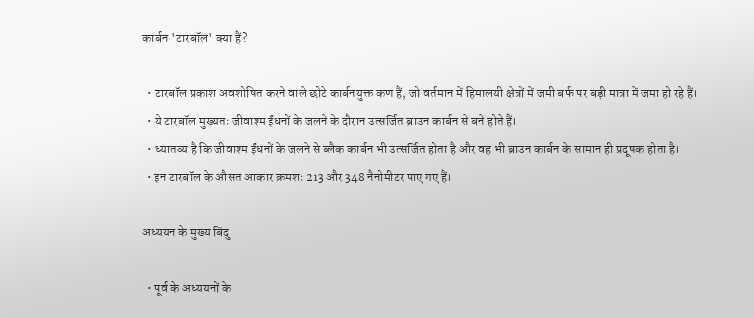कार्बन 'टारबॉल' क्या हैं?

  • टारबॉल प्रकाश अवशोषित करने वाले छोटे कार्बनयुक्त कण हैं, जो वर्तमान में हिमालयी क्षेत्रों में जमी बर्फ पर बड़ी मात्रा में जमा हो रहे हैं।
  • ये टारबॉल मुख्यतः जीवाश्म ईंधनों के जलने के दौरान उत्सर्जित ब्राउन कार्बन से बने होते हैं।
  • ध्यातव्य है कि जीवाश्म ईंधनों के जलने से ब्लैक कार्बन भी उत्सर्जित होता है और वह भी ब्राउन कार्बन के सामान ही प्रदूषक होता है।
  • इन टारबॉल के औसत आकार क्रमशः 213 और 348 नैनोमीटर पाए गए हैं।

अध्ययन के मुख्य बिंदु

  • पूर्व के अध्ययनों के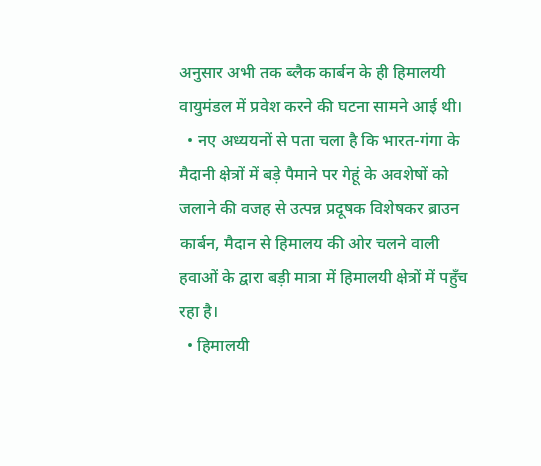अनुसार अभी तक ब्लैक कार्बन के ही हिमालयी वायुमंडल में प्रवेश करने की घटना सामने आई थी।
  • नए अध्ययनों से पता चला है कि भारत-गंगा के मैदानी क्षेत्रों में बड़े पैमाने पर गेहूं के अवशेषों को जलाने की वजह से उत्पन्न प्रदूषक विशेषकर ब्राउन कार्बन, मैदान से हिमालय की ओर चलने वाली हवाओं के द्वारा बड़ी मात्रा में हिमालयी क्षेत्रों में पहुँच रहा है।
  • हिमालयी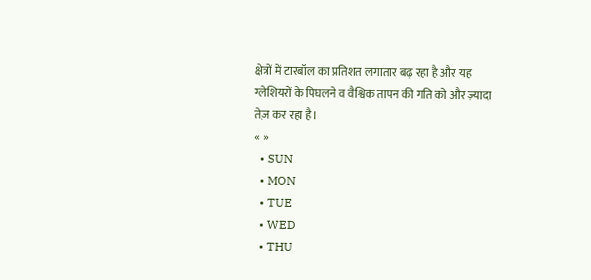क्षेत्रों में टारबॉल का प्रतिशत लगातार बढ़ रहा है और यह ग्लेशियरों के पिघलने व वैश्विक तापन की गति को और ज़्यादा तेज़ कर रहा है।
« »
  • SUN
  • MON
  • TUE
  • WED
  • THU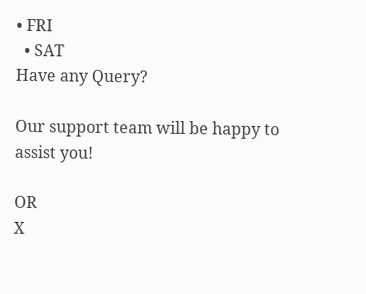• FRI
  • SAT
Have any Query?

Our support team will be happy to assist you!

OR
X